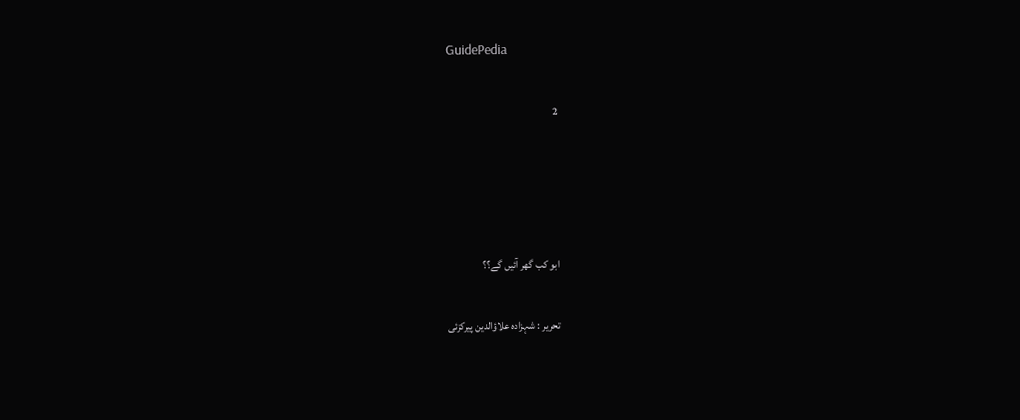GuidePedia

2




ابو کب گھر آئیں گے؟؟

تحریر : شہزادہ علاؤالدین پیرکزئی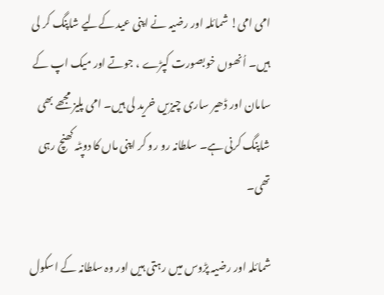امی امی! شمائلہ اور رضیہ نے اپنی عید کےلیے شاپنگ کر لی ہیں۔ اُنھوں خوبصورت کپڑے ، جوتے اور میک اپ کے سامان اور ڈھیر ساری چیزیں خرید لی ہیں۔ امی پلیز مجھے بھی شاپنگ کرنی ہے۔ سلطانہ رو رو کر اپنی ماں کا دوپٹہ کھنچ رہی تھی۔

شمائلہ اور رضیہ پڑوس میں رہتی ہیں اور وہ سلطانہ کے اسکول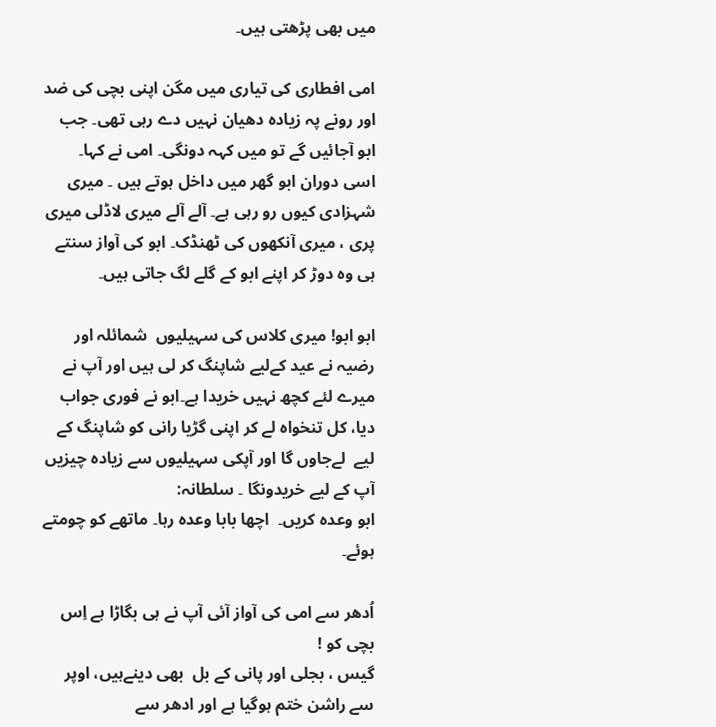میں بھی پڑھتی ہیں۔

امی افطاری کی تیاری میں مگن اپنی بچی کی ضد اور رونے پہ زیادہ دھیان نہیں دے رہی تھی۔ جب ابو آجائیں گے تو میں کہہ دونگی۔ امی نے کہا۔ اسی دوران ابو گھر میں داخل ہوتے ہیں ۔ میری شہزادی کیوں رو رہی ہے۔ آلے آلے میری لاڈلی میری پری ، میری آنکھوں کی ٹھنڈک۔ ابو کی آواز سنتے ہی وہ دوڑ کر اپنے ابو کے گلے لگ جاتی ہیں۔

ابو ابو! میری کلاس کی سہیلیوں  شمائلہ اور رضیہ نے عید کےلیے شاپنگ کر لی ہیں اور آپ نے میرے لئے کچھ نہیں خریدا ہے۔ابو نے فوری جواب دیا، کل تنخواہ لے کر اپنی گڑیا رانی کو شاپنگ کے لیے  لےجاوں گا اور آپکی سہیلیوں سے زیادہ چیزیں آپ کے لیے خریدونگا ۔ سلطانہ:
ابو وعدہ کریں۔  اچھا بابا وعدہ رہا۔ ماتھے کو چومتے ہوئے۔

اُدھر سے امی کی آواز آئی آپ نے ہی بگاڑا ہے اِس بچی کو !
گیس ، بجلی اور پانی کے بل  بھی دینےہیں، اوپر سے راشن ختم ہوگیا ہے اور ادھر سے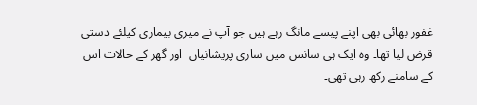غفور بھائی بھی اپنے پیسے مانگ رہے ہیں جو آپ نے میری بیماری کیلئے دستی قرض لیا تھا۔ وہ ایک ہی سانس میں ساری پریشانیاں  اور گھر کے حالات اس کے سامنے رکھ رہی تھی۔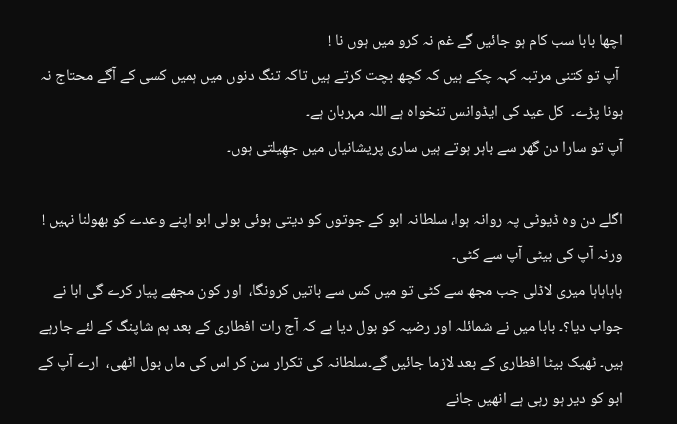اچھا بابا سب کام ہو جائیں گے غم نہ کرو میں ہوں نا !
 آپ تو کتنی مرتبہ کہہ چکے ہیں کہ کچھ بچت کرتے ہیں تاکہ تنگ دنوں میں ہمیں کسی کے آگے محتاج نہ ہونا پڑے۔  کل عید کی ایڈوانس تنخواہ ہے اللہ مہربان ہے۔
آپ تو سارا دن گھر سے باہر ہوتے ہیں ساری پریشانیاں میں جھِیلتی ہوں۔

اگلے دن وہ ڈیوٹی پہ روانہ ہوا، سلطانہ ابو کے جوتوں کو دیتی ہوئی بولی ابو اپنے وعدے کو بھولنا نہیں ! ورنہ آپ کی بیٹی آپ سے کٹی۔
ہاہاہاہا میری لاڈلی جب مجھ سے کٹی تو میں کس سے باتیں کرونگا،  اور کون مجھے پیار کرے گی ابا نے جواب دیا؟۔ بابا میں نے شمائلہ اور رضیہ کو بول دیا ہے کہ آج رات افطاری کے بعد ہم شاپنگ کے لئے جارہے ہیں۔ ٹھیک بیٹا افطاری کے بعد لازما جائیں گے۔سلطانہ کی تکرار سن کر اس کی ماں بول اٹھی،  ارے آپ کے ابو کو دیر ہو رہی ہے انھیں جانے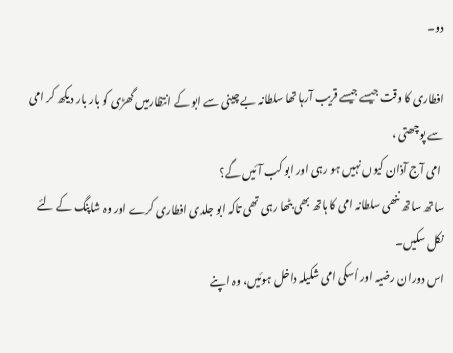دو۔

افطاری کا وقت جیسے جیسے قریب آرہا تھا سلطانہ بے چینی سے ابو کے انتظارمیں گھڑی کو بار بار دیکھ کر امی سے پوچھتی ،
 امی آج آذان کیوں نہیں ہو رہی اور ابو کب آئیں گے؟
ساتھ ساتھ ننھی سلطانہ امی کا ہاتھ بھی بٹھا رہی تھی تاکہ ابو جلدی افطاری کرے اور وہ شاپنگ کے لئے نکل سکیں۔
اس دوران رضیہ اور اُسکی امی شکیلہ داخل ہوئیں، وہ اپنے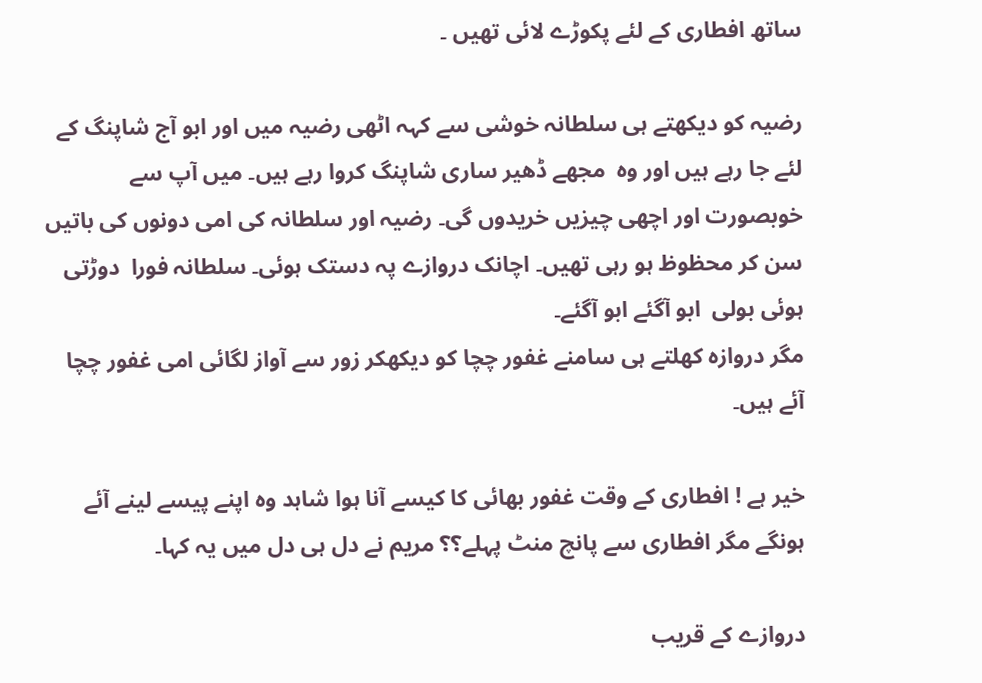ساتھ افطاری کے لئے پکوڑے لائی تھیں ۔

رضیہ کو دیکھتے ہی سلطانہ خوشی سے کہہ اٹھی رضیہ میں اور ابو آج شاپنگ کے لئے جا رہے ہیں اور وہ  مجھے ڈھیر ساری شاپنگ کروا رہے ہیں۔ میں آپ سے خوبصورت اور اچھی چیزیں خریدوں گی۔ رضیہ اور سلطانہ کی امی دونوں کی باتیں سن کر محظوظ ہو رہی تھیں۔ اچانک دروازے پہ دستک ہوئی۔ سلطانہ فورا  دوڑتی ہوئی بولی  ابو آگئے ابو آگئے۔
مگر دروازہ کھلتے ہی سامنے غفور چچا کو دیکھکر زور سے آواز لگائی امی غفور چچا آئے ہیں۔

خیر ہے ! افطاری کے وقت غفور بھائی کا کیسے آنا ہوا شاہد وہ اپنے پیسے لینے آئے ہونگے مگر افطاری سے پانچ منٹ پہلے؟؟ مریم نے دل ہی دل میں یہ کہا۔

دروازے کے قریب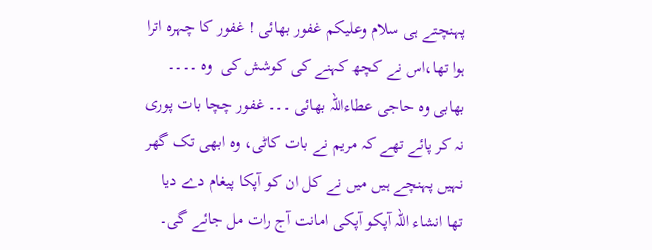پہنچتے ہی سلام وعلیکم غفور بھائی ! غفور کا چہرہ اترا ہوا تھا،اس نے کچھ کہنے کی کوشش کی  وہ ۔۔۔۔ بھابی وہ حاجی عطاءاللہ بھائی ۔۔۔ غفور چچا بات پوری نہ کر پائے تھے کہ مریم نے بات کاٹی، وہ ابھی تک گھر نہیں پہنچے ہیں میں نے کل ان کو آپکا پیغام دے دیا تھا انشاء اللہ آپکو آپکی امانت آج رات مل جائے گی۔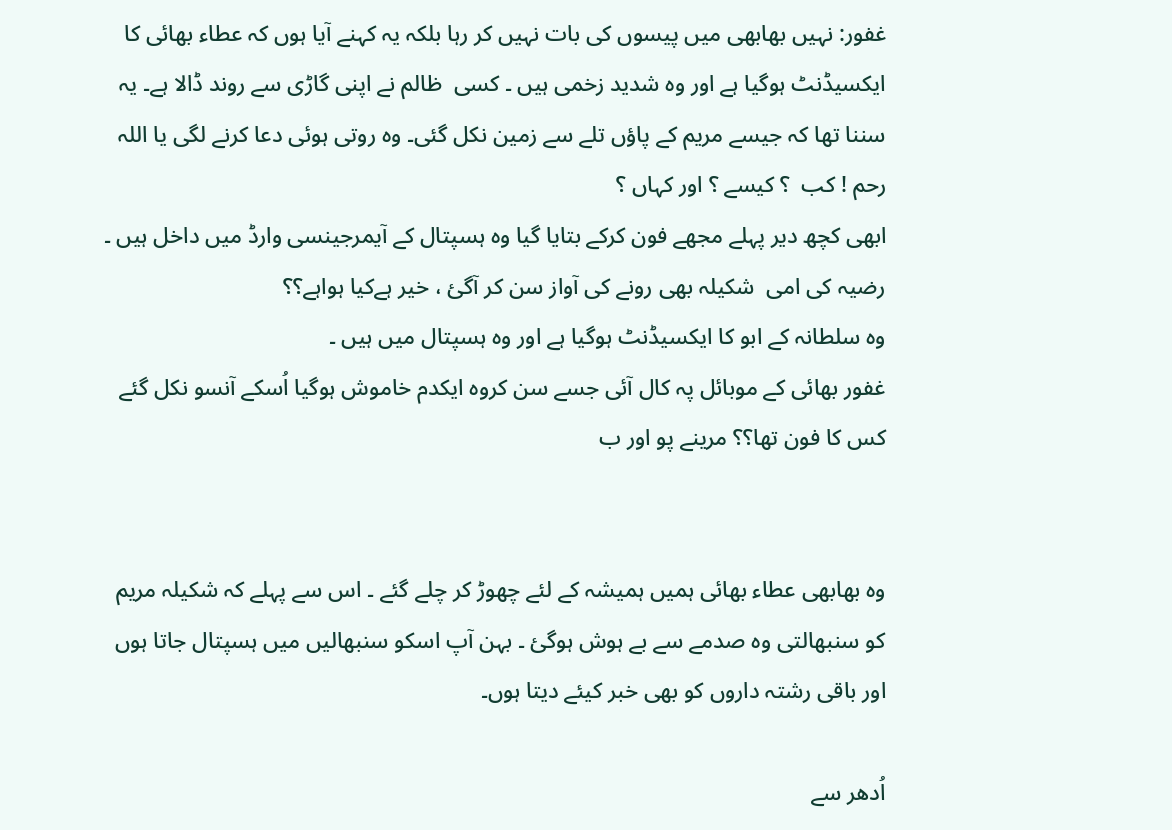غفور: نہیں بھابھی میں پیسوں کی بات نہیں کر رہا بلکہ یہ کہنے آیا ہوں کہ عطاء بھائی کا ایکسیڈنٹ ہوگیا ہے اور وہ شدید زخمی ہیں ۔ کسی  ظالم نے اپنی گاڑی سے روند ڈالا ہے۔ یہ سننا تھا کہ جیسے مریم کے پاؤں تلے سے زمین نکل گئی۔ وہ روتی ہوئی دعا کرنے لگی یا اللہ رحم ! کب  ؟ کیسے ؟ اور کہاں ؟
ابھی کچھ دیر پہلے مجھے فون کرکے بتایا گیا وہ ہسپتال کے آیمرجینسی وارڈ میں داخل ہیں ۔ رضیہ کی امی  شکیلہ بھی رونے کی آواز سن کر آگئ ، خیر ہےکیا ہواہے؟؟
وہ سلطانہ کے ابو کا ایکسیڈنٹ ہوگیا ہے اور وہ ہسپتال میں ہیں ۔
غفور بھائی کے موبائل پہ کال آئی جسے سن کروہ ایکدم خاموش ہوگیا اُسکے آنسو نکل گئے کس کا فون تھا؟؟ مرینے پو اور ب


وہ بھابھی عطاء بھائی ہمیں ہمیشہ کے لئے چھوڑ کر چلے گئے ۔ اس سے پہلے کہ شکیلہ مریم کو سنبھالتی وہ صدمے سے بے ہوش ہوگئ ۔ بہن آپ اسکو سنبھالیں میں ہسپتال جاتا ہوں اور باقی رشتہ داروں کو بھی خبر کیئے دیتا ہوں۔

اُدھر سے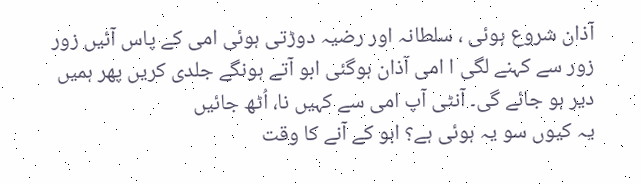آذان شروع ہوئی ، سلطانہ اور رضیہ دوڑتی ہوئی امی کے پاس آئیں زور زور سے کہنے لگی ا امی آذان ہوگئی ابو آتے ہونگے جلدی کریں پھر ہمیں دیر ہو جائے گی۔ آنٹی آپ امی سے کہیں نا، اُٹھ جائیں
یہ کیوں سو یہ ہوئی ہے؟ ابو کے آنے کا وقت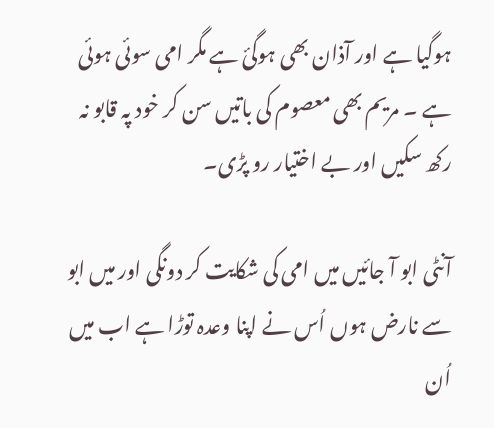ہوگیا ہے اور آذان بھی ہوگئ ہے مگر امی سوئی ہوئی ہے ۔ مریم بھی معصوم کی باتیں سن کر خود پہ قابو نہ رکھ سکیں اور بے اختیار رو پڑی۔

آنٹی ابو آ جائیں میں امی کی شکایت کر دونگی اور میں ابو سے نارض ہوں اُس نے اپنا وعدہ توڑا ہے اب میں اُن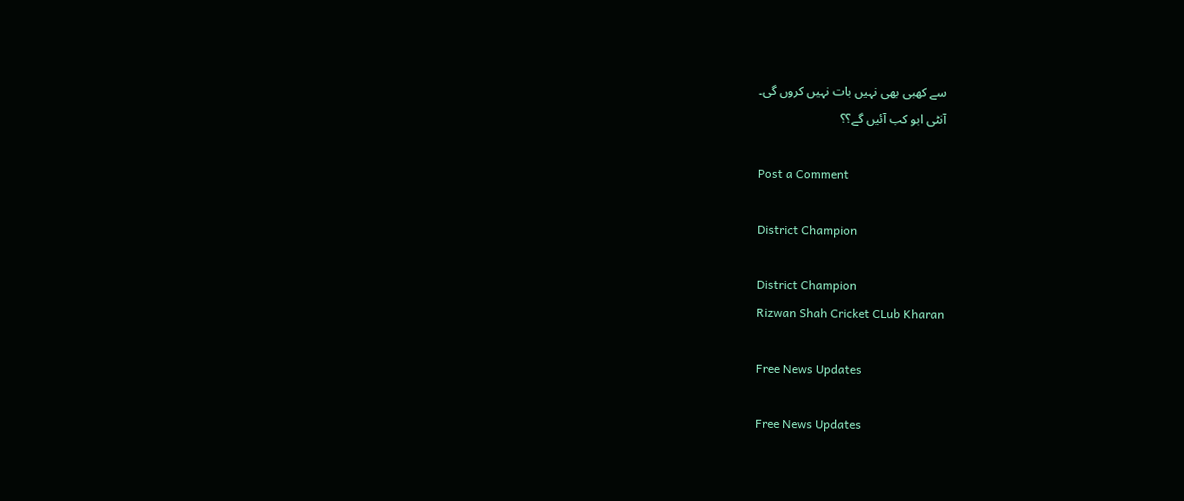سے کھبی بھی نہیں بات نہیں کروں گی۔
آنٹی ابو کب آئیں گے؟؟

Post a Comment

District Champion

District Champion
Rizwan Shah Cricket CLub Kharan

Free News Updates

Free News Updates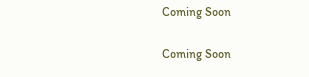Coming Soon

Coming Soon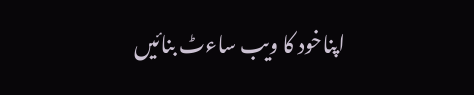اپناخود کا ویب ساءٹ بنائیں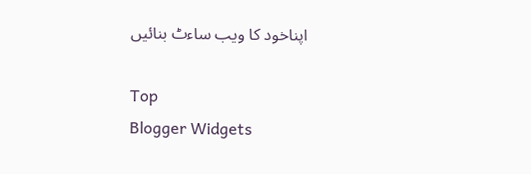اپناخود کا ویب ساءٹ بنائیں

Top
Blogger Widgets